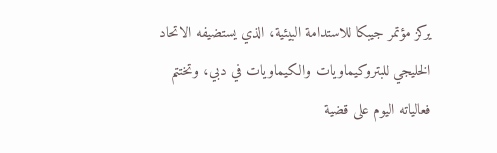يركز مؤتمر جيبكا للاستدامة البيئية، الذي يستضيفه الاتحاد الخليجي للبتروكيماويات والكيماويات في دبي، وتختتم فعالياته اليوم على قضية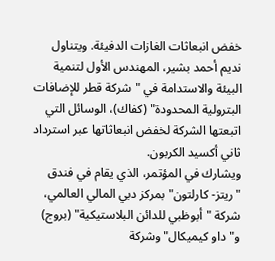خفض انبعاثات الغازات الدفيئة. ويتناول نديم أحمد بشير، المهندس الأول لتنمية البيئة والاستدامة في "شركة قطر للإضافات البترولية المحدودة" (كفاك)، الوسائل التي اتبعتها الشركة لخفض انبعاثاتها عبر استرداد ثاني أكسيد الكربون.
ويشارك في المؤتمر، الذي يقام في فندق "ريتز- كارلتون" بمركز دبي المالي العالمي، شركة "أبوظبي للدائن البلاستيكية" (بروج) و"داو كيميكال" وشركة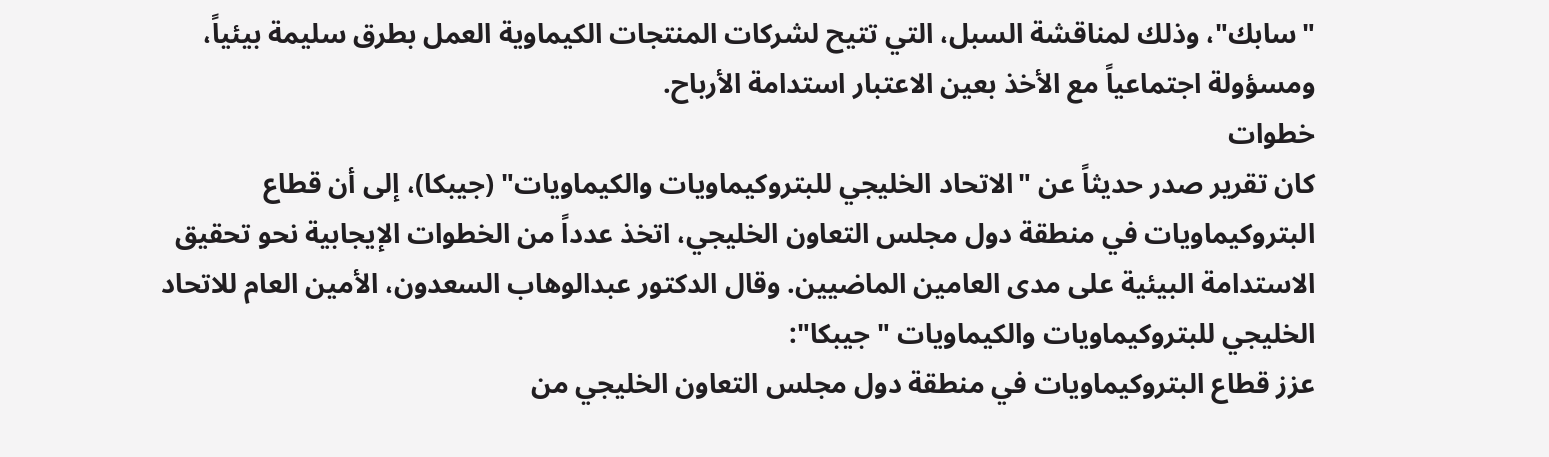"سابك"، وذلك لمناقشة السبل، التي تتيح لشركات المنتجات الكيماوية العمل بطرق سليمة بيئياً، ومسؤولة اجتماعياً مع الأخذ بعين الاعتبار استدامة الأرباح.
خطوات
كان تقرير صدر حديثاً عن "الاتحاد الخليجي للبتروكيماويات والكيماويات" (جيبكا)، إلى أن قطاع البتروكيماويات في منطقة دول مجلس التعاون الخليجي، اتخذ عدداً من الخطوات الإيجابية نحو تحقيق الاستدامة البيئية على مدى العامين الماضيين. وقال الدكتور عبدالوهاب السعدون، الأمين العام للاتحاد الخليجي للبتروكيماويات والكيماويات "جيبكا":
عزز قطاع البتروكيماويات في منطقة دول مجلس التعاون الخليجي من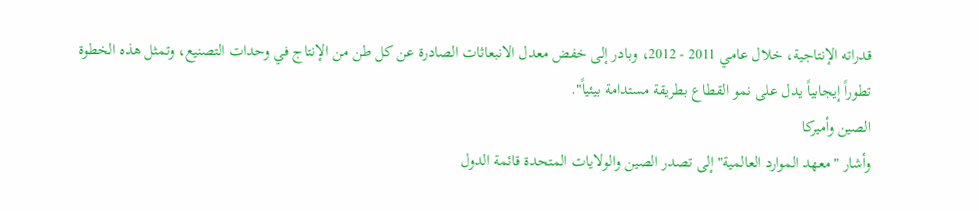قدراته الإنتاجية، خلال عامي 2011 - 2012، وبادر إلى خفض معدل الانبعاثات الصادرة عن كل طن من الإنتاج في وحدات التصنيع، وتمثل هذه الخطوة تطوراً إيجابياً يدل على نمو القطاع بطريقة مستدامة بيئياً".
الصين وأميركا
وأشار "معهد الموارد العالمية" إلى تصدر الصين والولايات المتحدة قائمة الدول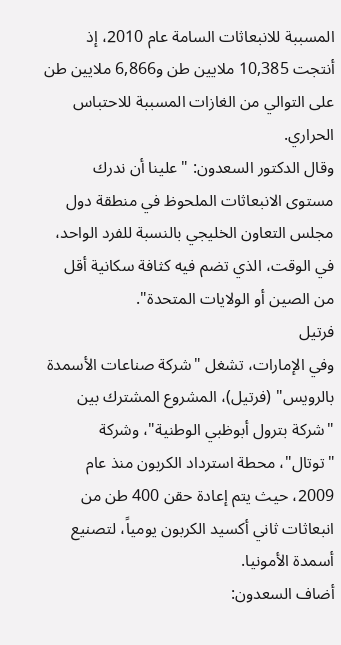المسببة للانبعاثات السامة عام 2010، إذ أنتجت 10,385 ملايين طن و6,866 ملايين طن على التوالي من الغازات المسببة للاحتباس الحراري.
وقال الدكتور السعدون: "علينا أن ندرك مستوى الانبعاثات الملحوظ في منطقة دول مجلس التعاون الخليجي بالنسبة للفرد الواحد، في الوقت، الذي تضم فيه كثافة سكانية أقل من الصين أو الولايات المتحدة".
فرتيل
وفي الإمارات، تشغل "شركة صناعات الأسمدة بالرويس" (فرتيل)، المشروع المشترك بين "شركة بترول أبوظبي الوطنية"، وشركة "توتال"، محطة استرداد الكربون منذ عام 2009، حيث يتم إعادة حقن 400 طن من انبعاثات ثاني أكسيد الكربون يومياً، لتصنيع أسمدة الأمونيا.
أضاف السعدون: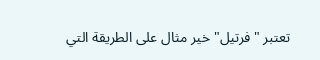تعتبر "فرتيل" خير مثال على الطريقة التي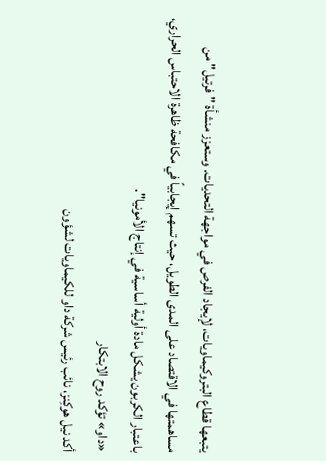يتبعها قطاع البتروكيماويات، لإيجاد الفرص في مواجهة التحديات. وستعزز منشأة "فرتيل" من مساهمتها في الاقتصاد على المدى الطويل، حيث تسهم إيجابياً في مكافحة ظاهرة الاحتباس الحراري، باعتبار الكربون يشكل مادة أولية أساسية في إنتاج الأمونيا".
«داو» تؤكد روح الابتكار
أكد نيل هوكِنز، نائب رئيس شركة داو للكيماويات لشؤون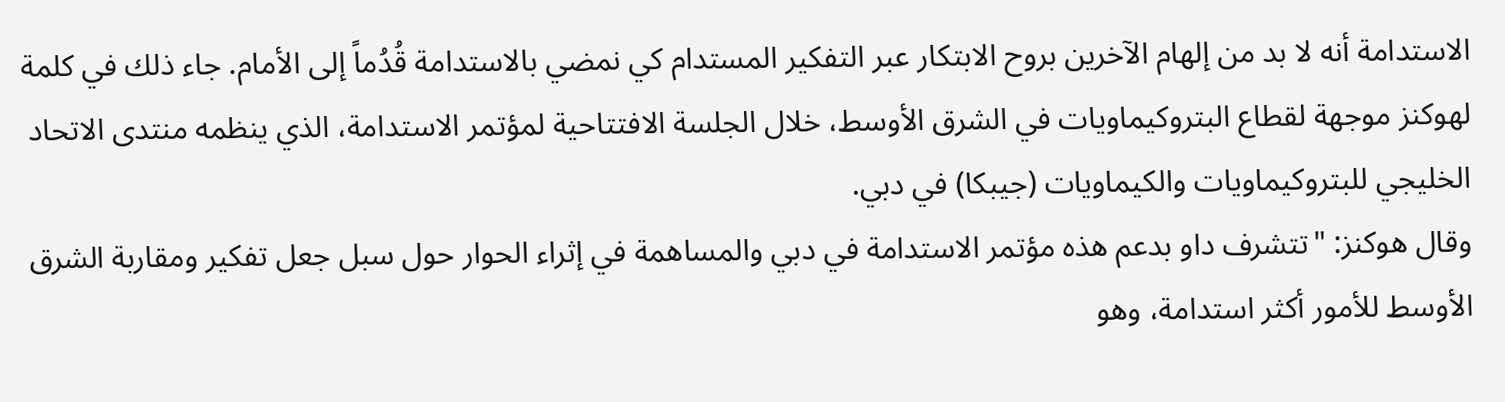الاستدامة أنه لا بد من إلهام الآخرين بروح الابتكار عبر التفكير المستدام كي نمضي بالاستدامة قُدُماً إلى الأمام. جاء ذلك في كلمة لهوكنز موجهة لقطاع البتروكيماويات في الشرق الأوسط، خلال الجلسة الافتتاحية لمؤتمر الاستدامة، الذي ينظمه منتدى الاتحاد الخليجي للبتروكيماويات والكيماويات (جيبكا) في دبي.
وقال هوكنز: "تتشرف داو بدعم هذه مؤتمر الاستدامة في دبي والمساهمة في إثراء الحوار حول سبل جعل تفكير ومقاربة الشرق الأوسط للأمور أكثر استدامة، وهو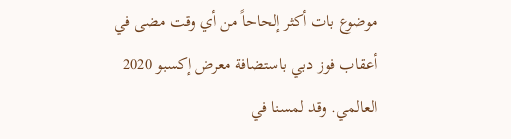موضوع بات أكثر إلحاحاً من أي وقت مضى في أعقاب فوز دبي باستضافة معرض إكسبو 2020 العالمي. وقد لمسنا في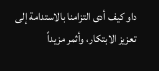داو كيف أدى التزامنا بالاستدامة إلى تعزيز الابتكار، وأثمر مزيداً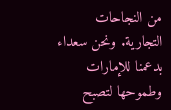من النجاحات التجارية. ونحن سعداء بدعمنا للإمارات وطموحها لتصبح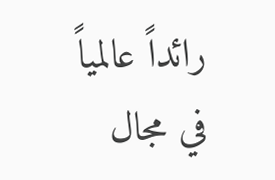رائداً عالمياً في مجال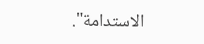الاستدامة".